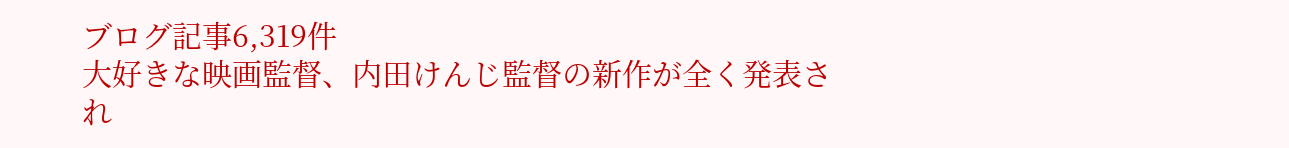ブログ記事6,319件
大好きな映画監督、内田けんじ監督の新作が全く発表され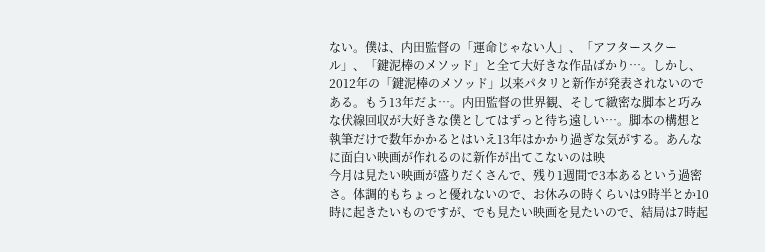ない。僕は、内田監督の「運命じゃない人」、「アフタースクール」、「鍵泥棒のメソッド」と全て大好きな作品ばかり…。しかし、2012年の「鍵泥棒のメソッド」以来パタリと新作が発表されないのである。もう13年だよ…。内田監督の世界観、そして緻密な脚本と巧みな伏線回収が大好きな僕としてはずっと待ち遠しい…。脚本の構想と執筆だけで数年かかるとはいえ13年はかかり過ぎな気がする。あんなに面白い映画が作れるのに新作が出てこないのは映
今月は見たい映画が盛りだくさんで、残り1週間で3本あるという過密さ。体調的もちょっと優れないので、お休みの時くらいは9時半とか10時に起きたいものですが、でも見たい映画を見たいので、結局は7時起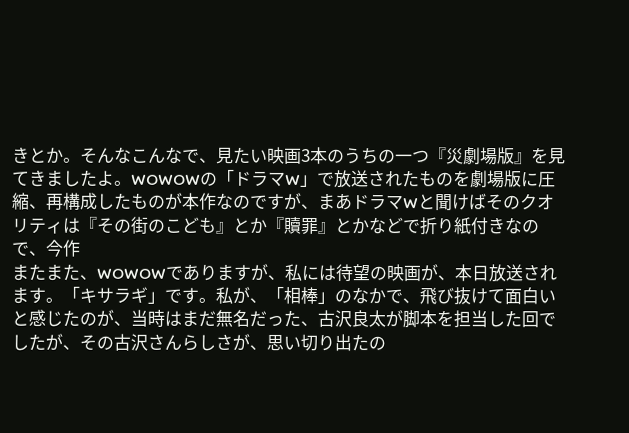きとか。そんなこんなで、見たい映画3本のうちの一つ『災劇場版』を見てきましたよ。WOWOWの「ドラマW」で放送されたものを劇場版に圧縮、再構成したものが本作なのですが、まあドラマWと聞けばそのクオリティは『その街のこども』とか『贖罪』とかなどで折り紙付きなので、今作
またまた、WOWOWでありますが、私には待望の映画が、本日放送されます。「キサラギ」です。私が、「相棒」のなかで、飛び抜けて面白いと感じたのが、当時はまだ無名だった、古沢良太が脚本を担当した回でしたが、その古沢さんらしさが、思い切り出たの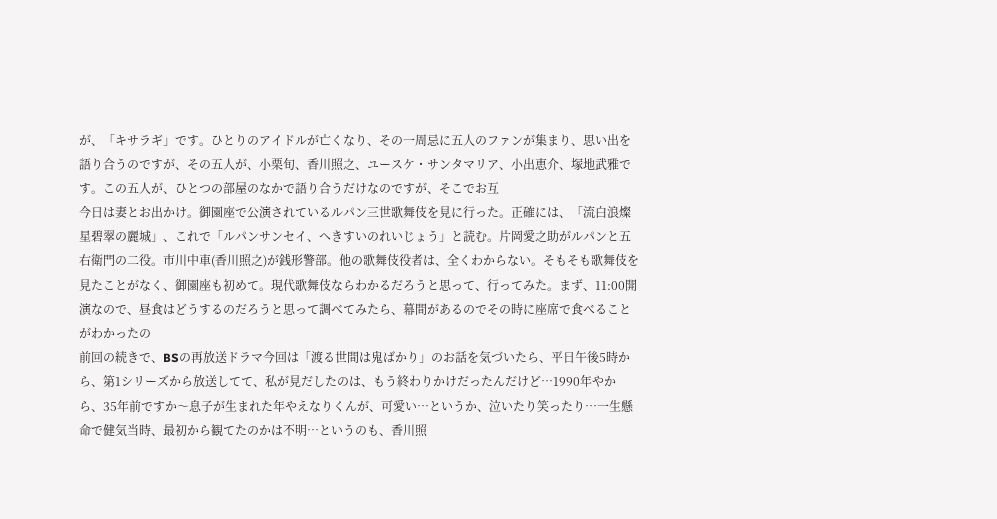が、「キサラギ」です。ひとりのアイドルが亡くなり、その一周忌に五人のファンが集まり、思い出を語り合うのですが、その五人が、小栗旬、香川照之、ユースケ・サンタマリア、小出恵介、塚地武雅です。この五人が、ひとつの部屋のなかで語り合うだけなのですが、そこでお互
今日は妻とお出かけ。御園座で公演されているルパン三世歌舞伎を見に行った。正確には、「流白浪燦星碧翠の麗城」、これで「ルパンサンセイ、へきすいのれいじょう」と読む。片岡愛之助がルパンと五右衛門の二役。市川中車(香川照之)が銭形警部。他の歌舞伎役者は、全くわからない。そもそも歌舞伎を見たことがなく、御園座も初めて。現代歌舞伎ならわかるだろうと思って、行ってみた。まず、11:00開演なので、昼食はどうするのだろうと思って調べてみたら、幕間があるのでその時に座席で食べることがわかったの
前回の続きで、BSの再放送ドラマ今回は「渡る世間は鬼ばかり」のお話を気づいたら、平日午後5時から、第1シリーズから放送してて、私が見だしたのは、もう終わりかけだったんだけど…1990年やから、35年前ですか〜息子が生まれた年やえなりくんが、可愛い…というか、泣いたり笑ったり…一生懸命で健気当時、最初から観てたのかは不明…というのも、香川照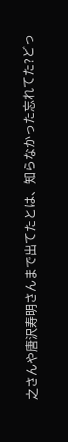之さんや唐沢寿明さんまで出てたとは、知らなかった忘れてた?どっ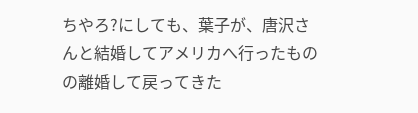ちやろ?にしても、葉子が、唐沢さんと結婚してアメリカへ行ったものの離婚して戻ってきた